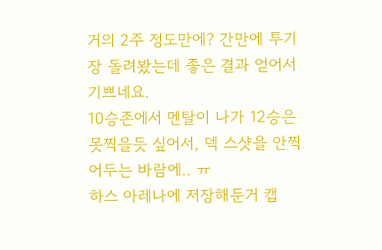거의 2주 정도만에? 간만에 투기장 돌려봤는데 좋은 결과 얻어서 기쁘네요.
10승존에서 멘탈이 나가 12승은 못찍을듯 싶어서, 덱 스샷을 안찍어두는 바람에.. ㅠ
하스 아레나에 저장해둔거 캡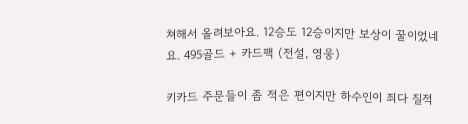쳐해서 올려보아요. 12승도 12승이지만 보상이 꿀이었네요. 495골드 + 카드팩 (전설, 영웅)

키카드 주문들이 좀 적은 편이지만 하수인이 죄다 질적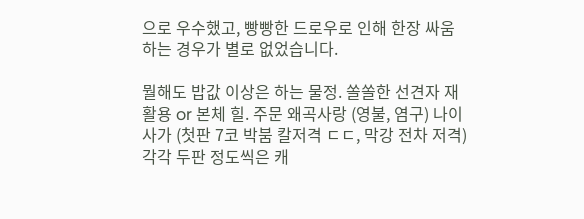으로 우수했고, 빵빵한 드로우로 인해 한장 싸움 하는 경우가 별로 없었습니다.

뭘해도 밥값 이상은 하는 물정. 쏠쏠한 선견자 재활용 or 본체 힐. 주문 왜곡사랑 (영불, 염구) 나이사가 (첫판 7코 박붐 칼저격 ㄷㄷ, 막강 전차 저격) 각각 두판 정도씩은 캐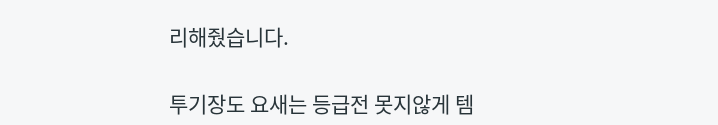리해줬습니다.

투기장도 요새는 등급전 못지않게 템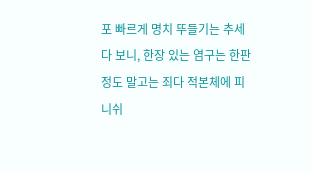포 빠르게 명치 뚜들기는 추세다 보니, 한장 있는 염구는 한판 정도 말고는 죄다 적본체에 피니쉬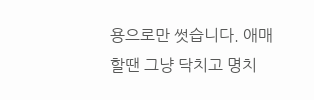용으로만 썻습니다. 애매할땐 그냥 닥치고 명치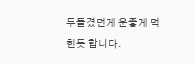두들겼던게 운좋게 먹힌듯 합니다.